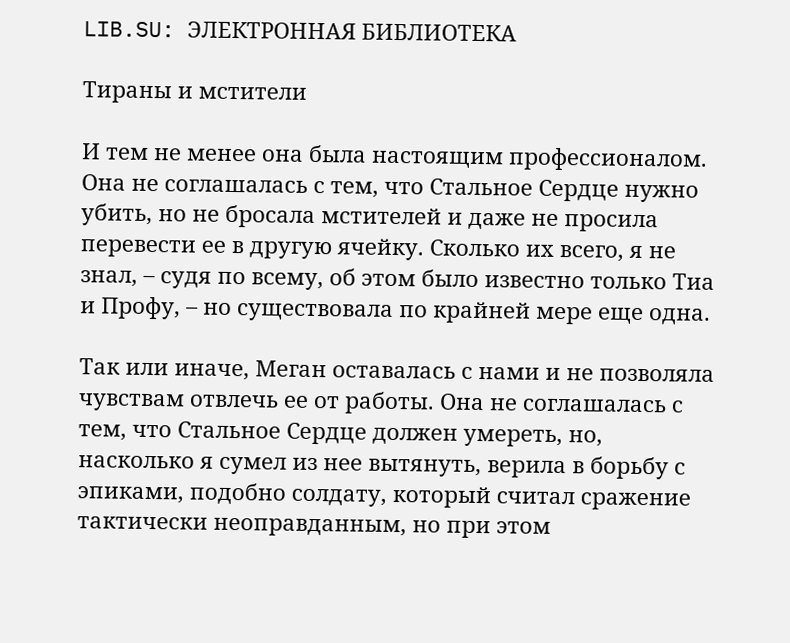LIB.SU: ЭЛЕКТРОННАЯ БИБЛИОТЕКА

Тираны и мстители

И тем не менее она была настоящим профессионалом. Она не соглашалась с тем, что Стальное Сердце нужно убить, но не бросала мстителей и даже не просила перевести ее в другую ячейку. Сколько их всего, я не знал, – судя по всему, об этом было известно только Тиа и Профу, – но существовала по крайней мере еще одна.

Так или иначе, Меган оставалась с нами и не позволяла чувствам отвлечь ее от работы. Она не соглашалась с тем, что Стальное Сердце должен умереть, но, насколько я сумел из нее вытянуть, верила в борьбу с эпиками, подобно солдату, который считал сражение тактически неоправданным, но при этом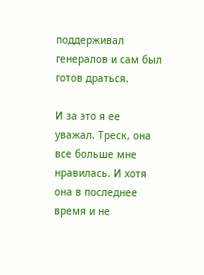поддерживал генералов и сам был готов драться.

И за это я ее уважал. Треск, она все больше мне нравилась. И хотя она в последнее время и не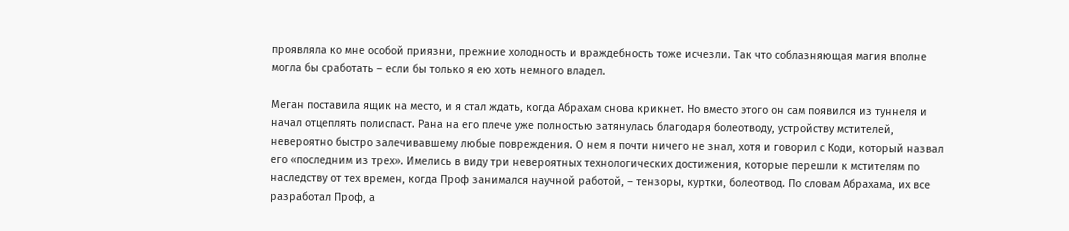проявляла ко мне особой приязни, прежние холодность и враждебность тоже исчезли. Так что соблазняющая магия вполне могла бы сработать – если бы только я ею хоть немного владел.

Меган поставила ящик на место, и я стал ждать, когда Абрахам снова крикнет. Но вместо этого он сам появился из туннеля и начал отцеплять полиспаст. Рана на его плече уже полностью затянулась благодаря болеотводу, устройству мстителей, невероятно быстро залечивавшему любые повреждения. О нем я почти ничего не знал, хотя и говорил с Коди, который назвал его «последним из трех». Имелись в виду три невероятных технологических достижения, которые перешли к мстителям по наследству от тех времен, когда Проф занимался научной работой, – тензоры, куртки, болеотвод. По словам Абрахама, их все разработал Проф, а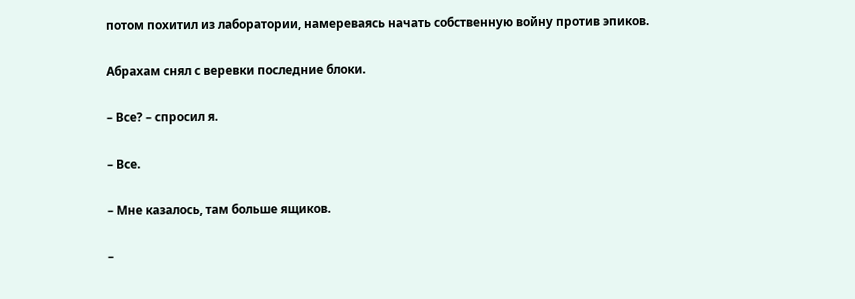потом похитил из лаборатории, намереваясь начать собственную войну против эпиков.

Абрахам снял с веревки последние блоки.

– Все? – спросил я.

– Все.

– Мне казалось, там больше ящиков.

–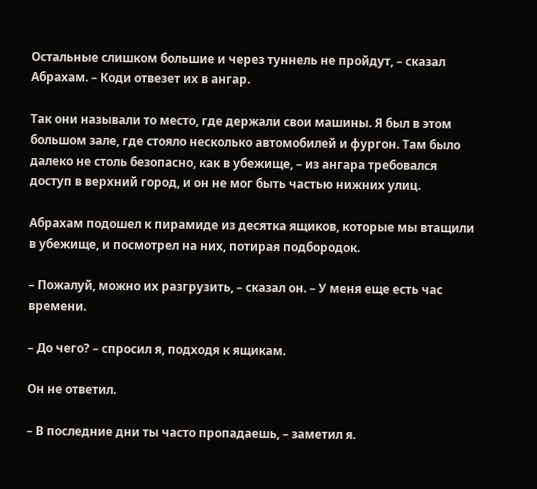Остальные слишком большие и через туннель не пройдут, – сказал Абрахам. – Коди отвезет их в ангар.

Так они называли то место, где держали свои машины. Я был в этом большом зале, где стояло несколько автомобилей и фургон. Там было далеко не столь безопасно, как в убежище, – из ангара требовался доступ в верхний город, и он не мог быть частью нижних улиц.

Абрахам подошел к пирамиде из десятка ящиков, которые мы втащили в убежище, и посмотрел на них, потирая подбородок.

– Пожалуй, можно их разгрузить, – сказал он. – У меня еще есть час времени.

– До чего? – спросил я, подходя к ящикам.

Он не ответил.

– В последние дни ты часто пропадаешь, – заметил я.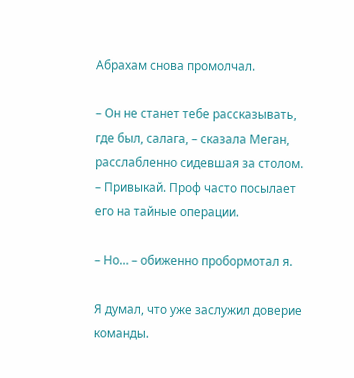Абрахам снова промолчал.

– Он не станет тебе рассказывать, где был, салага, – сказала Меган, расслабленно сидевшая за столом. – Привыкай. Проф часто посылает его на тайные операции.

– Но… – обиженно пробормотал я.

Я думал, что уже заслужил доверие команды.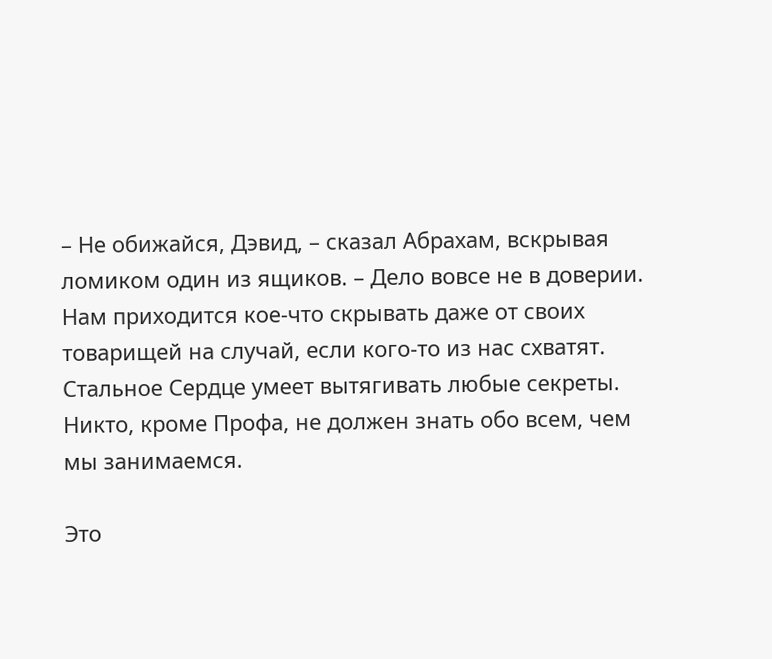– Не обижайся, Дэвид, – сказал Абрахам, вскрывая ломиком один из ящиков. – Дело вовсе не в доверии. Нам приходится кое‑что скрывать даже от своих товарищей на случай, если кого‑то из нас схватят. Стальное Сердце умеет вытягивать любые секреты. Никто, кроме Профа, не должен знать обо всем, чем мы занимаемся.

Это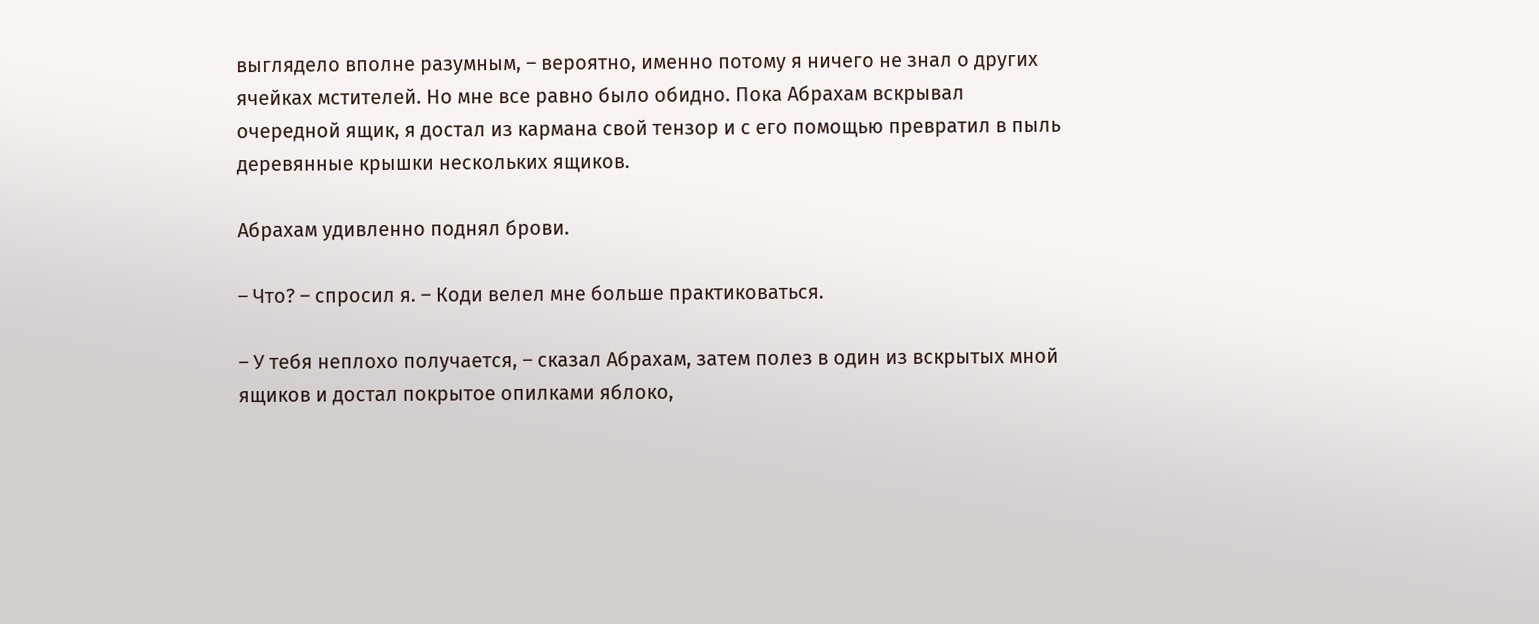выглядело вполне разумным, – вероятно, именно потому я ничего не знал о других ячейках мстителей. Но мне все равно было обидно. Пока Абрахам вскрывал очередной ящик, я достал из кармана свой тензор и с его помощью превратил в пыль деревянные крышки нескольких ящиков.

Абрахам удивленно поднял брови.

– Что? – спросил я. – Коди велел мне больше практиковаться.

– У тебя неплохо получается, – сказал Абрахам, затем полез в один из вскрытых мной ящиков и достал покрытое опилками яблоко,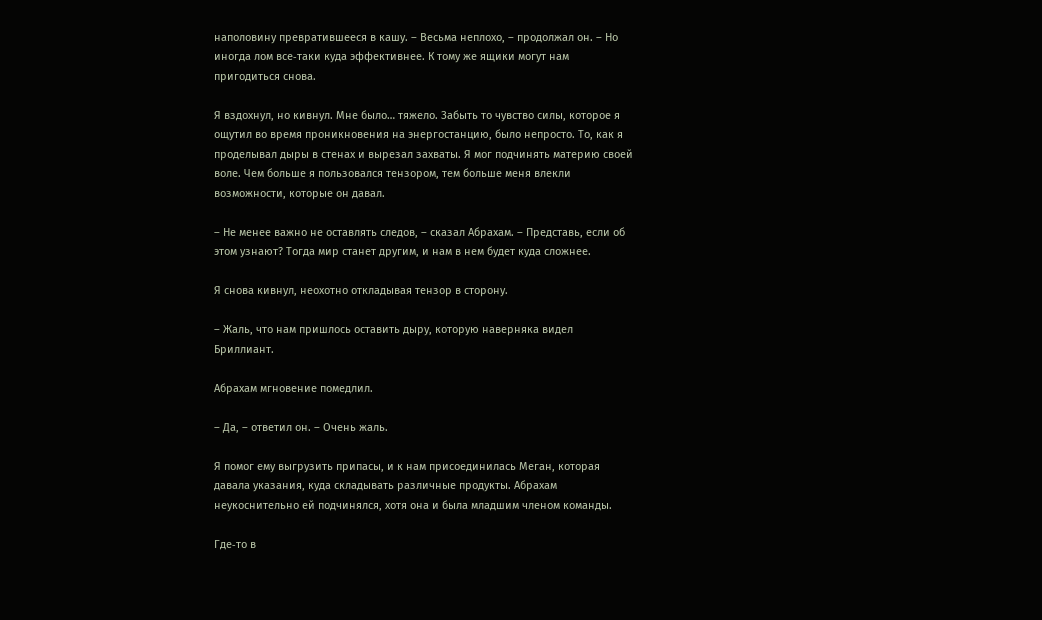наполовину превратившееся в кашу. – Весьма неплохо, – продолжал он. – Но иногда лом все‑таки куда эффективнее. К тому же ящики могут нам пригодиться снова.

Я вздохнул, но кивнул. Мне было… тяжело. Забыть то чувство силы, которое я ощутил во время проникновения на энергостанцию, было непросто. То, как я проделывал дыры в стенах и вырезал захваты. Я мог подчинять материю своей воле. Чем больше я пользовался тензором, тем больше меня влекли возможности, которые он давал.

– Не менее важно не оставлять следов, – сказал Абрахам. – Представь, если об этом узнают? Тогда мир станет другим, и нам в нем будет куда сложнее.

Я снова кивнул, неохотно откладывая тензор в сторону.

– Жаль, что нам пришлось оставить дыру, которую наверняка видел Бриллиант.

Абрахам мгновение помедлил.

– Да, – ответил он. – Очень жаль.

Я помог ему выгрузить припасы, и к нам присоединилась Меган, которая давала указания, куда складывать различные продукты. Абрахам неукоснительно ей подчинялся, хотя она и была младшим членом команды.

Где‑то в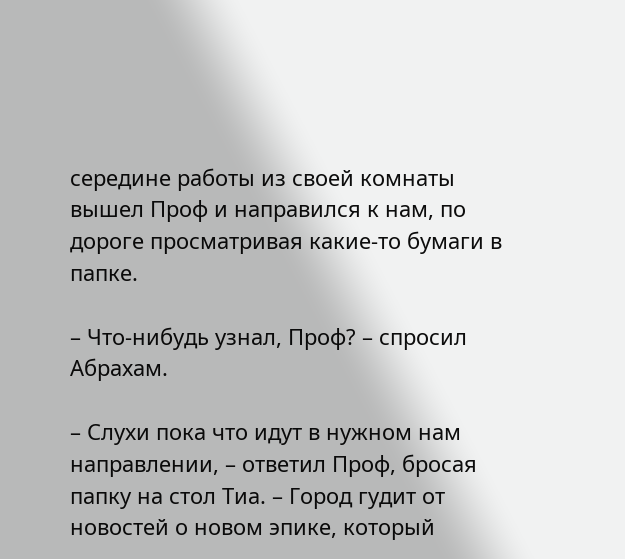середине работы из своей комнаты вышел Проф и направился к нам, по дороге просматривая какие‑то бумаги в папке.

– Что‑нибудь узнал, Проф? – спросил Абрахам.

– Слухи пока что идут в нужном нам направлении, – ответил Проф, бросая папку на стол Тиа. – Город гудит от новостей о новом эпике, который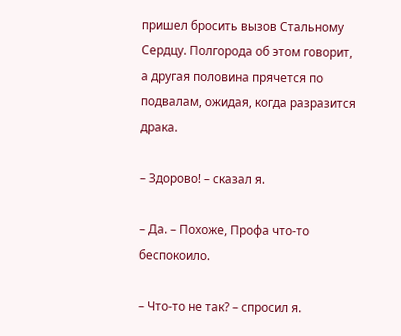пришел бросить вызов Стальному Сердцу. Полгорода об этом говорит, а другая половина прячется по подвалам, ожидая, когда разразится драка.

– Здорово! – сказал я.

– Да. – Похоже, Профа что‑то беспокоило.

– Что‑то не так? – спросил я.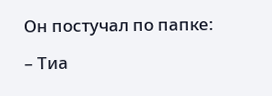Он постучал по папке:

– Тиа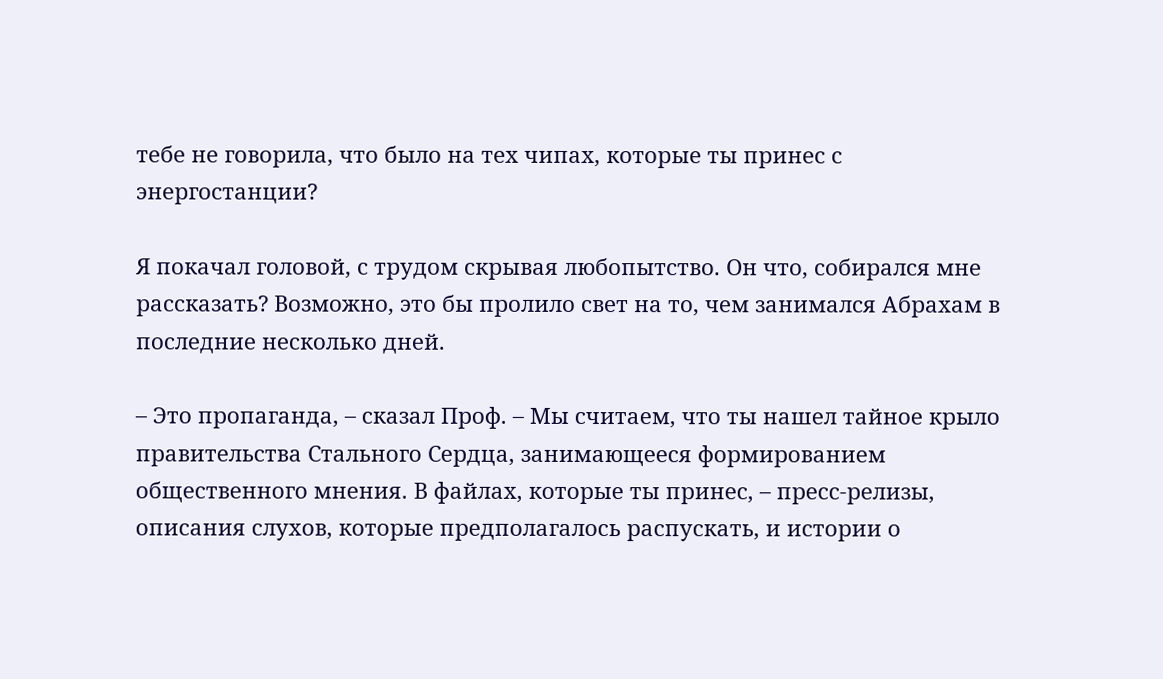тебе не говорила, что было на тех чипах, которые ты принес с энергостанции?

Я покачал головой, с трудом скрывая любопытство. Он что, собирался мне рассказать? Возможно, это бы пролило свет на то, чем занимался Абрахам в последние несколько дней.

– Это пропаганда, – сказал Проф. – Мы считаем, что ты нашел тайное крыло правительства Стального Сердца, занимающееся формированием общественного мнения. В файлах, которые ты принес, – пресс‑релизы, описания слухов, которые предполагалось распускать, и истории о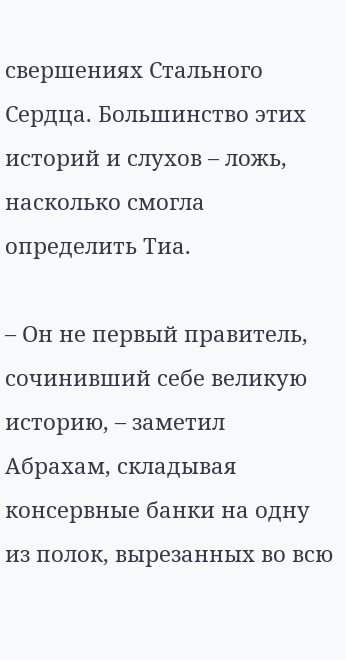свершениях Стального Сердца. Большинство этих историй и слухов – ложь, насколько смогла определить Тиа.

– Он не первый правитель, сочинивший себе великую историю, – заметил Абрахам, складывая консервные банки на одну из полок, вырезанных во всю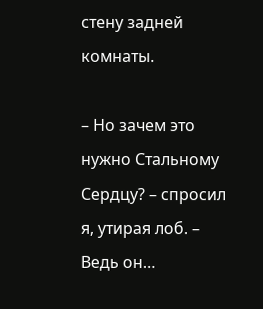стену задней комнаты.

– Но зачем это нужно Стальному Сердцу? – спросил я, утирая лоб. – Ведь он…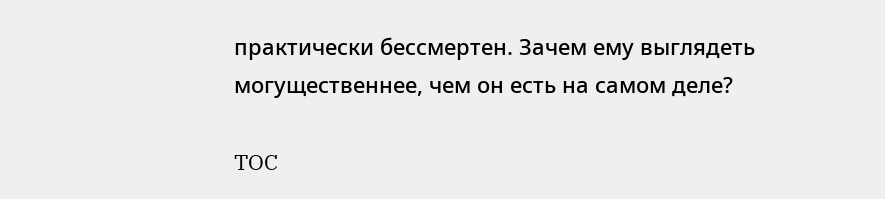практически бессмертен. Зачем ему выглядеть могущественнее, чем он есть на самом деле?

TOC